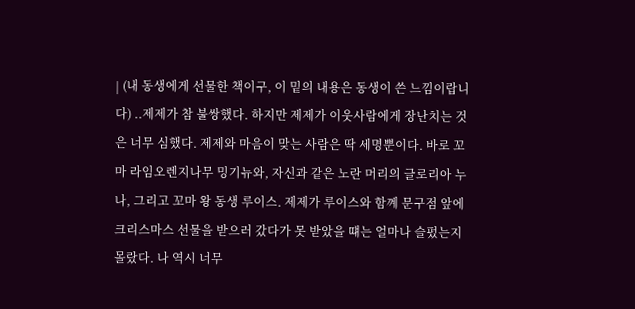| (내 동생에게 선물한 책이구, 이 밑의 내용은 동생이 쓴 느낌이랍니다) ..제제가 참 불쌍했다. 하지만 제제가 이웃사람에게 장난치는 것은 너무 심했다. 제제와 마음이 맞는 사람은 딱 세명뿐이다. 바로 꼬마 라임오렌지나무 밍기뉴와, 자신과 같은 노란 머리의 글로리아 누나, 그리고 꼬마 왕 동생 루이스. 제제가 루이스와 함꼐 문구점 앞에 크리스마스 선물을 받으러 갔다가 못 받았을 떄는 얼마나 슬펐는지 몰랐다. 나 역시 너무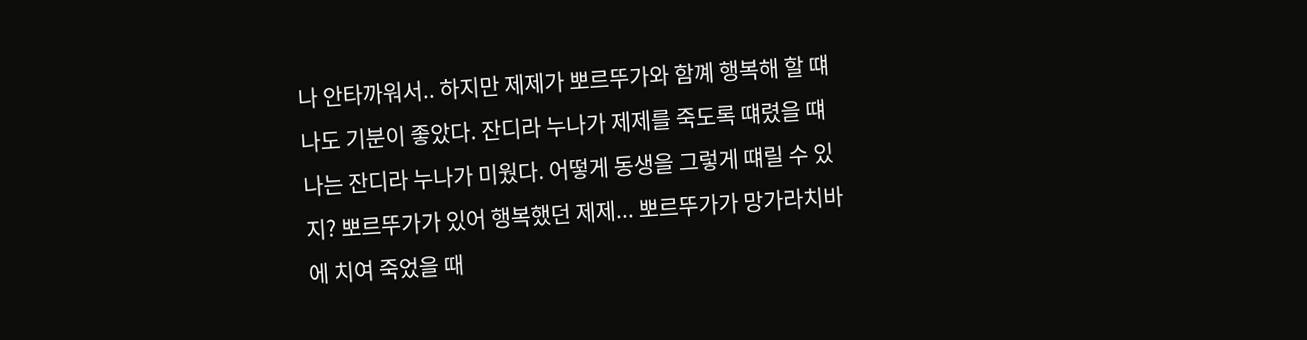나 안타까워서.. 하지만 제제가 뽀르뚜가와 함꼐 행복해 할 떄 나도 기분이 좋았다. 잔디라 누나가 제제를 죽도록 떄렸을 떄 나는 잔디라 누나가 미웠다. 어떻게 동생을 그렇게 떄릴 수 있지? 뽀르뚜가가 있어 행복했던 제제... 뽀르뚜가가 망가라치바에 치여 죽었을 때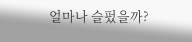얼마나 슬펐을까?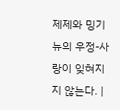제제와 밍기뉴의 우정-사랑이 잊혀지지 않는다. |